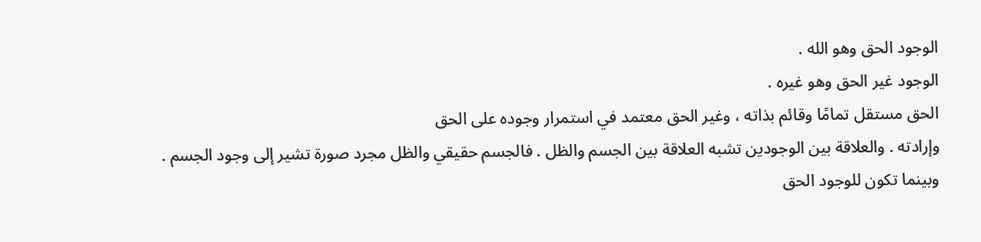الوجود الحق وهو الله .
الوجود غير الحق وهو غيره .
الحق مستقل تمامًا وقائم بذاته ، وغير الحق معتمد في استمرار وجوده على الحق
وإرادته . والعلاقة بين الوجودين تشبه العلاقة بين الجسم والظل . فالجسم حقيقي والظل مجرد صورة تشير إلى وجود الجسم .
وبينما تكون للوجود الحق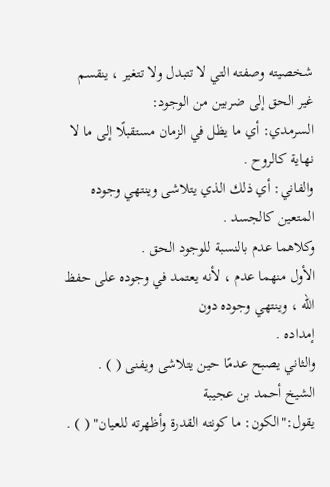شخصيته وصفته التي لا تتبدل ولا تتغير ، ينقسم غير الحق إلى ضربين من الوجود:
السرمدي: أي ما يظل في الزمان مستقبلًا إلى ما لا نهاية كالروح .
والفاني: أي ذلك الذي يتلاشى وينتهي وجوده المتعين كالجسد .
وكلاهما عدم بالنسبة للوجود الحق .
الأول منهما عدم ، لأنه يعتمد في وجوده على حفظ الله ، وينتهي وجوده دون
إمداده .
والثاني يصبح عدمًا حين يتلاشى ويفنى ( ) .
الشيخ أحمد بن عجيبة
يقول:"الكون: ما كونته القدرة وأظهرته للعيان" ( ) .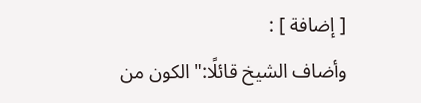[ إضافة ] :
وأضاف الشيخ قائلًا:"الكون من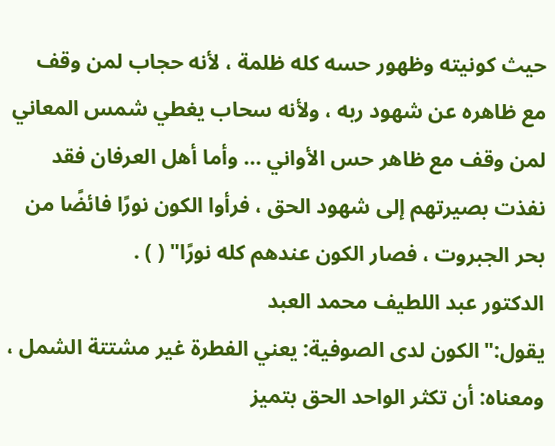حيث كونيته وظهور حسه كله ظلمة ، لأنه حجاب لمن وقف مع ظاهره عن شهود ربه ، ولأنه سحاب يغطي شمس المعاني لمن وقف مع ظاهر حس الأواني ... وأما أهل العرفان فقد نفذت بصيرتهم إلى شهود الحق ، فرأوا الكون نورًا فائضًا من بحر الجبروت ، فصار الكون عندهم كله نورًا" ( ) .
الدكتور عبد اللطيف محمد العبد
يقول:"الكون لدى الصوفية: يعني الفطرة غير مشتتة الشمل ، ومعناه: أن تكثر الواحد الحق بتميز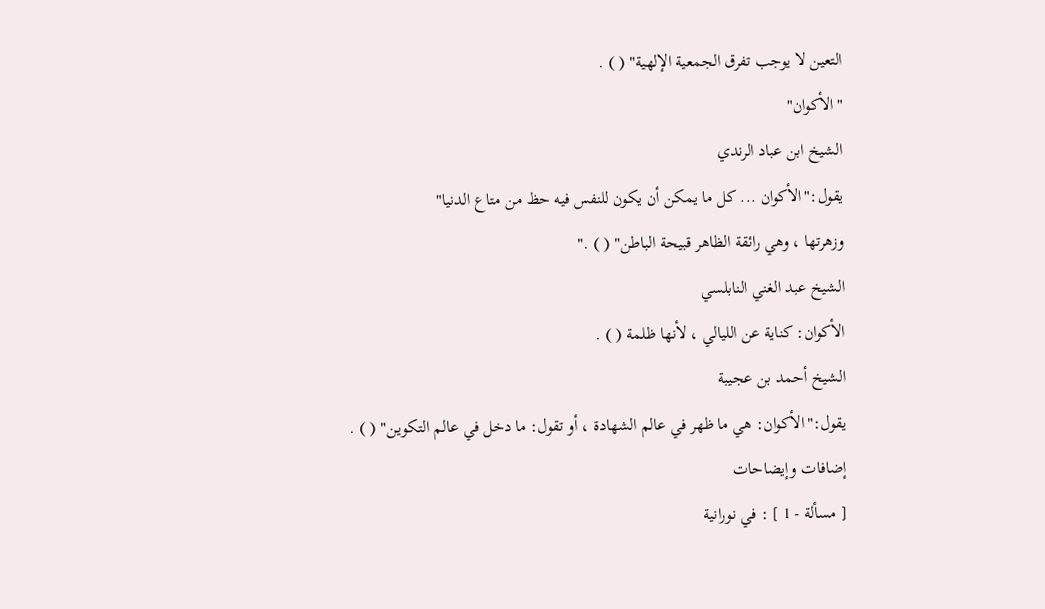التعين لا يوجب تفرق الجمعية الإلهية" ( ) .
"الأكوان"
الشيخ ابن عباد الرندي
يقول:"الأكوان ... كل ما يمكن أن يكون للنفس فيه حظ من متاع الدنيا"
وزهرتها ، وهي رائقة الظاهر قبيحة الباطن" ( ) ."
الشيخ عبد الغني النابلسي
الأكوان: كناية عن الليالي ، لأنها ظلمة ( ) .
الشيخ أحمد بن عجيبة
يقول:"الأكوان: هي ما ظهر في عالم الشهادة ، أو تقول: ما دخل في عالم التكوين" ( ) .
إضافات وإيضاحات
[ مسألة - 1 ] : في نورانية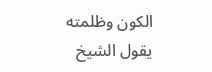الكون وظلمته
يقول الشيخ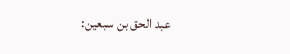عبد الحق بن سبعين: